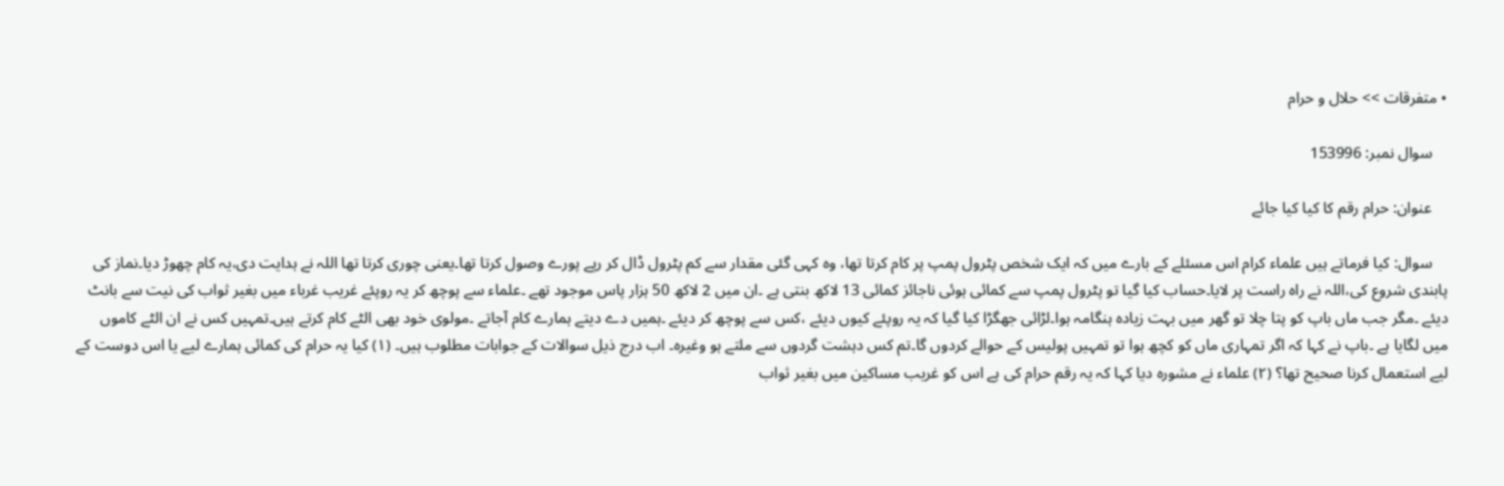• متفرقات >> حلال و حرام

    سوال نمبر: 153996

    عنوان: حرام رقم کا کیا کیا جائے

    سوال: کیا فرماتے ہیں علماء کرام اس مسئلے کے بارے میں کہ ایک شخص پٹرول پمپ پر کام کرتا تھا، وہ کہی گئی مقدار سے کم پٹرول ڈال کر رپے پورے وصول کرتا تھا۔یعنی چوری کرتا تھا اللہ نے ہدایت دی،یہ کام چھوڑ دیا۔نماز کی پابندی شروع کی،اللہ نے راہ راست پر لایا۔حساب کیا گیا تو پٹرول پمپ سے کمائی ہوئی ناجائز کمائی 13 لاکھ بنتی ہے ۔ان میں 2 لاکھ 50 ہزار پاس موجود تھے ۔علماء سے پوچھ کر یہ روپئے غریب غرباء میں بغیر ثواب کی نیت سے بانٹ دیئے ۔مگر جب ماں باپ کو پتا چلا تو گھر میں بہت زیادہ ہنگامہ ہوا۔لڑائی جھگڑا کیا گیا کہ یہ روپئے کیوں دیئے ،کس سے پوچھ کر دیئے ۔ہمیں دے دیتے ہمارے کام آجاتے ۔مولوی خود بھی الٹے کام کرتے ہیں۔تمہیں کس نے ان الٹے کاموں میں لگایا ہے ۔باپ نے کہا کہ اگر تمہاری ماں کو کچھ ہوا تو تمہیں پولیس کے حوالے کردوں گا۔تم کس دہشت گردوں سے ملتے ہو وغیرہ۔ اب درج ذیل سوالات کے جوابات مطلوب ہیں۔ (۱) کیا یہ حرام کی کمائی ہمارے لیے یا اس دوست کے لیے استعمال کرنا صحیح تھا؟ (۲) علماء نے مشورہ دیا کہا کہ یہ رقم حرام کی ہے اس کو غریب مساکین میں بغیر ثواب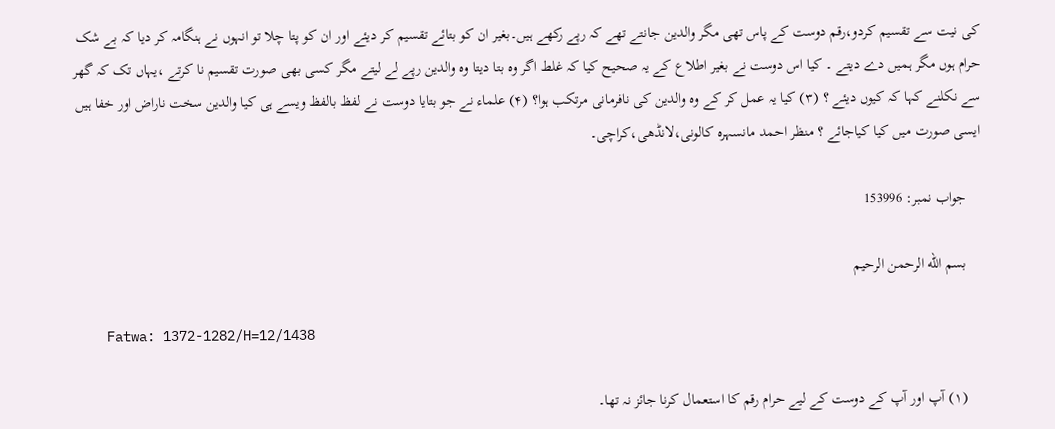کی نیت سے تقسیم کردو،رقم دوست کے پاس تھی مگر والدین جانتے تھے کہ رپے رکھے ہیں۔بغیر ان کو بتائے تقسیم کر دیئے اور ان کو پتا چلا تو انہوں نے ہنگامہ کر دیا کہ بے شک حرام ہوں مگر ہمیں دے دیتے ۔ کیا اس دوست نے بغیر اطلاع کے یہ صحیح کیا کہ غلط اگر وہ بتا دیتا وہ والدین رپے لے لیتے مگر کسی بھی صورت تقسیم نا کرتے ،یہاں تک کہ گھر سے نکلنے کہا کہ کیوں دیئے ؟ (۳) کیا یہ عمل کر کے وہ والدین کی نافرمانی مرتکب ہوا؟ (۴) علماء نے جو بتایا دوست نے لفظ بالفظ ویسے ہی کیا والدین سخت ناراض اور خفا ہیں ایسی صورت میں کیا کیاجائے ؟ منظر احمد مانسہرہ کالونی،لانڈھی،کراچی۔

    جواب نمبر: 153996

    بسم الله الرحمن الرحيم

    Fatwa: 1372-1282/H=12/1438

    (۱) آپ اور آپ کے دوست کے لیے حرام رقم کا استعمال کرنا جائز نہ تھا۔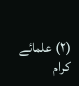(۲) علمائے کرام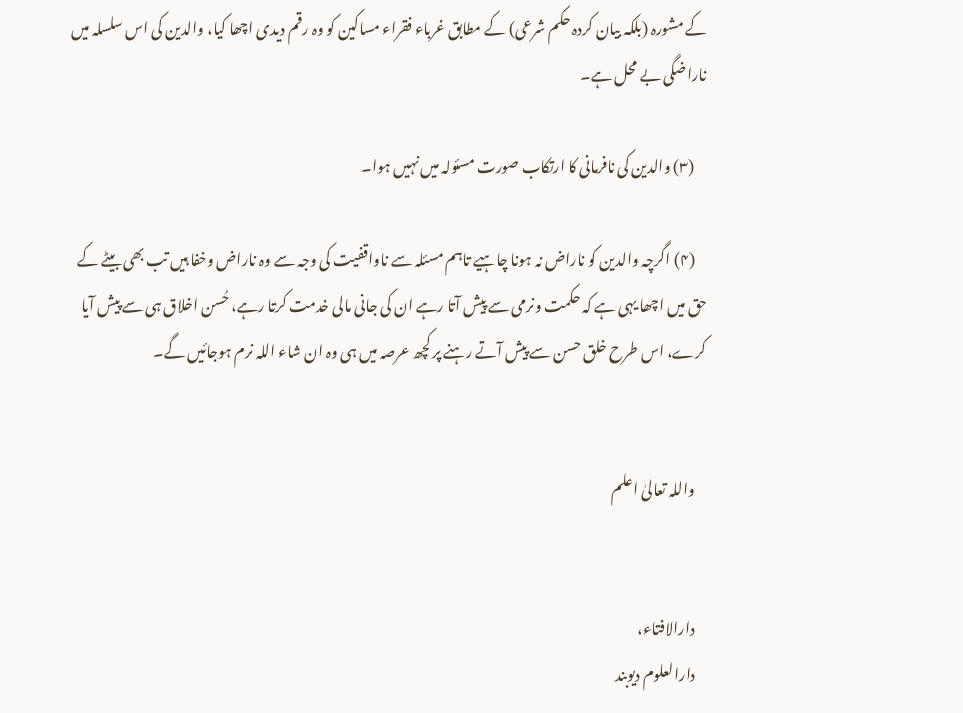کے مشورہ (بلکہ بیان کردہ حکم شرعی) کے مطابق غرباء فقراء مساکین کو وہ رقم دیدی اچھا کیا، والدین کی اس سلسلہ میں ناراضگی بے محل ہے۔

    (۳) والدین کی نافرمانی کا ارتکاب صورت مسئولہ میں نہیں ہوا۔

    (۴) اگرچہ والدین کو ناراض نہ ہونا چاہیے تاہم مسئلہ سے ناواقفیت کی وجہ سے وہ ناراض وخفا ہیں تب بھی بیٹے کے حق میں اچھا یہی ہے کہ حکمت ونرمی سے پیش آتا رہے ان کی جانی مالی خدمت کرتا رہے، حُسن اخلاق ہی سے پیش آیا کرے، اس طرح خلق حسن سے پیش آتے رہنے پر کچھ عرصہ میں ہی وہ ان شاء اللہ نرم ہوجائیں گے۔


    واللہ تعالیٰ اعلم


    دارالافتاء،
    دارالعلوم دیوبند